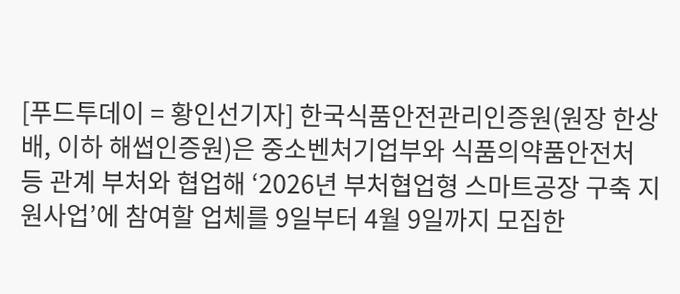[푸드투데이 = 황인선기자] 한국식품안전관리인증원(원장 한상배, 이하 해썹인증원)은 중소벤처기업부와 식품의약품안전처 등 관계 부처와 협업해 ‘2026년 부처협업형 스마트공장 구축 지원사업’에 참여할 업체를 9일부터 4월 9일까지 모집한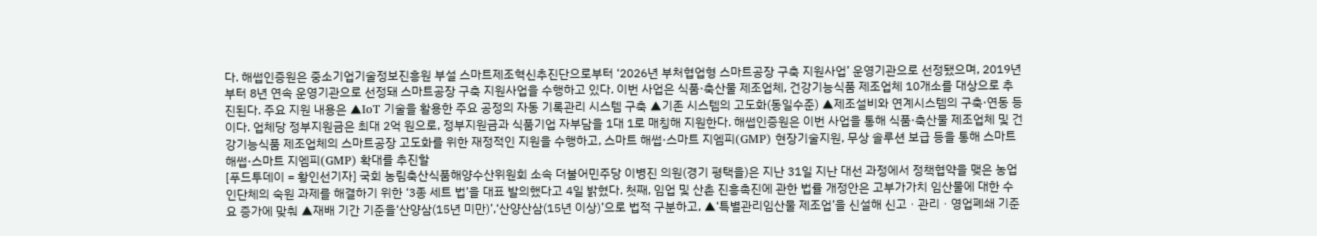다. 해썹인증원은 중소기업기술정보진흥원 부설 스마트제조혁신추진단으로부터 ‘2026년 부처협업형 스마트공장 구축 지원사업’ 운영기관으로 선정됐으며, 2019년부터 8년 연속 운영기관으로 선정돼 스마트공장 구축 지원사업을 수행하고 있다. 이번 사업은 식품·축산물 제조업체, 건강기능식품 제조업체 10개소를 대상으로 추진된다. 주요 지원 내용은 ▲IoT 기술을 활용한 주요 공정의 자동 기록관리 시스템 구축 ▲기존 시스템의 고도화(동일수준) ▲제조설비와 연계시스템의 구축·연동 등이다. 업체당 정부지원금은 최대 2억 원으로, 정부지원금과 식품기업 자부담을 1대 1로 매칭해 지원한다. 해썹인증원은 이번 사업을 통해 식품·축산물 제조업체 및 건강기능식품 제조업체의 스마트공장 고도화를 위한 재정적인 지원을 수행하고, 스마트 해썹·스마트 지엠피(GMP) 현장기술지원, 무상 솔루션 보급 등을 통해 스마트 해썹·스마트 지엠피(GMP) 확대를 추진할
[푸드투데이 = 황인선기자] 국회 농림축산식품해양수산위원회 소속 더불어민주당 이병진 의원(경기 평택을)은 지난 31일 지난 대선 과정에서 정책협약을 맺은 농업인단체의 숙원 과제를 해결하기 위한 ‘3종 세트 법’을 대표 발의했다고 4일 밝혔다. 첫째, 임업 및 산촌 진흥촉진에 관한 법률 개정안은 고부가가치 임산물에 대한 수요 증가에 맞춰 ▲재배 기간 기준을‘산양삼(15년 미만)’,‘산양산삼(15년 이상)’으로 법적 구분하고, ▲‘특별관리임산물 제조업’을 신설해 신고ㆍ관리ㆍ영업폐쇄 기준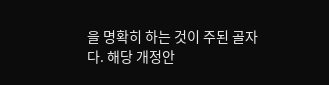을 명확히 하는 것이 주된 골자다. 해당 개정안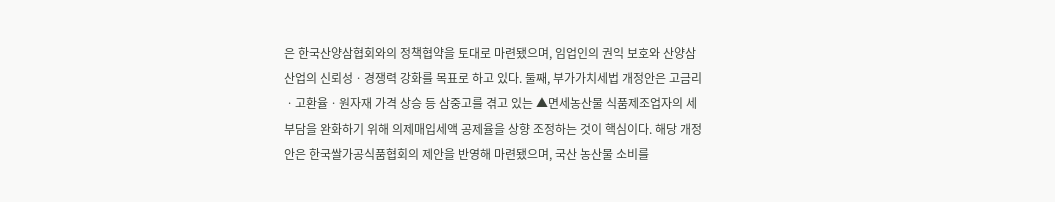은 한국산양삼협회와의 정책협약을 토대로 마련됐으며, 임업인의 권익 보호와 산양삼 산업의 신뢰성ㆍ경쟁력 강화를 목표로 하고 있다. 둘째, 부가가치세법 개정안은 고금리ㆍ고환율ㆍ원자재 가격 상승 등 삼중고를 겪고 있는 ▲면세농산물 식품제조업자의 세 부담을 완화하기 위해 의제매입세액 공제율을 상향 조정하는 것이 핵심이다. 해당 개정안은 한국쌀가공식품협회의 제안을 반영해 마련됐으며, 국산 농산물 소비를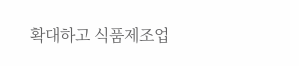확대하고 식품제조업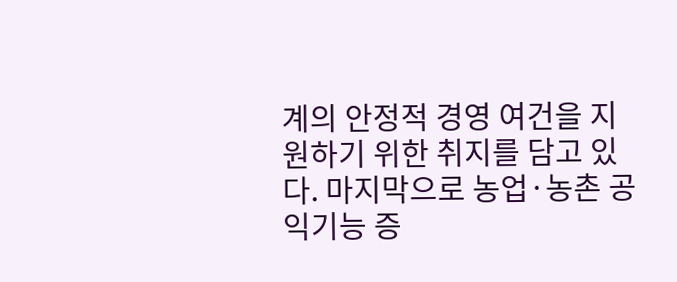계의 안정적 경영 여건을 지원하기 위한 취지를 담고 있다. 마지막으로 농업·농촌 공익기능 증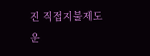진 직접지불제도 운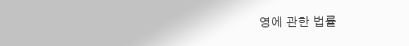영에 관한 법률